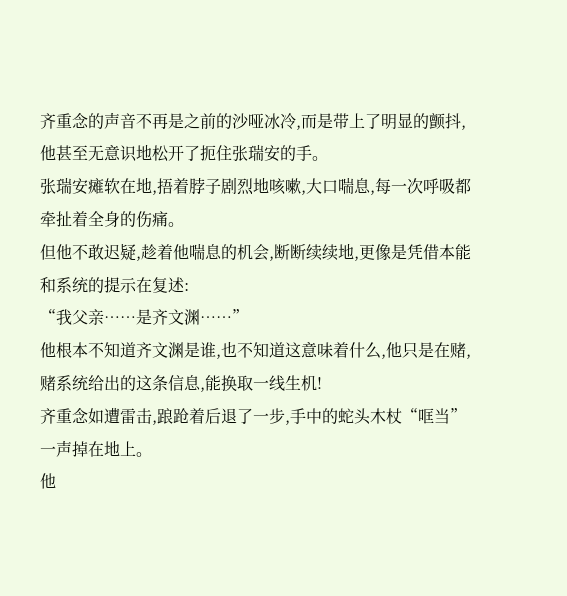齐重念的声音不再是之前的沙哑冰冷,而是带上了明显的颤抖,他甚至无意识地松开了扼住张瑞安的手。
张瑞安瘫软在地,捂着脖子剧烈地咳嗽,大口喘息,每一次呼吸都牵扯着全身的伤痛。
但他不敢迟疑,趁着他喘息的机会,断断续续地,更像是凭借本能和系统的提示在复述:
“我父亲……是齐文渊……”
他根本不知道齐文渊是谁,也不知道这意味着什么,他只是在赌,赌系统给出的这条信息,能换取一线生机!
齐重念如遭雷击,踉跄着后退了一步,手中的蛇头木杖“哐当”一声掉在地上。
他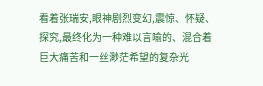看着张瑞安,眼神剧烈变幻,震惊、怀疑、探究,最终化为一种难以言喻的、混合着巨大痛苦和一丝渺茫希望的复杂光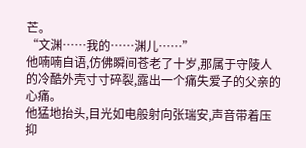芒。
“文渊……我的……渊儿……”
他喃喃自语,仿佛瞬间苍老了十岁,那属于守陵人的冷酷外壳寸寸碎裂,露出一个痛失爱子的父亲的心痛。
他猛地抬头,目光如电般射向张瑞安,声音带着压抑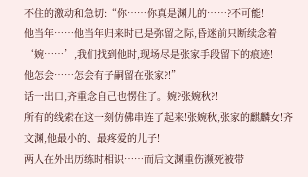不住的激动和急切:“你……你真是渊儿的……?不可能!
他当年……他当年归来时已是弥留之际,昏迷前只断续念着‘婉……’,我们找到他时,现场尽是张家手段留下的痕迹!
他怎会……怎会有子嗣留在张家?!”
话一出口,齐重念自己也愣住了。婉?张婉秋?!
所有的线索在这一刻仿佛串连了起来!张婉秋,张家的麒麟女!齐文渊,他最小的、最疼爱的儿子!
两人在外出历练时相识……而后文渊重伤濒死被带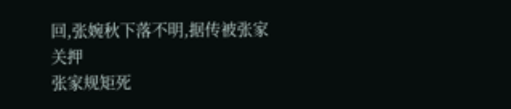回,张婉秋下落不明,据传被张家关押
张家规矩死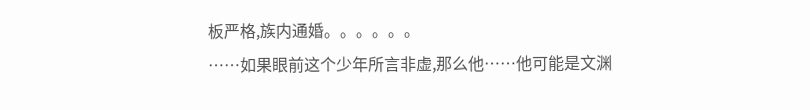板严格,族内通婚。。。。。。
……如果眼前这个少年所言非虚,那么他……他可能是文渊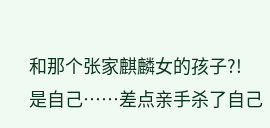和那个张家麒麟女的孩子?!
是自己……差点亲手杀了自己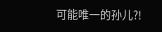可能唯一的孙儿?!